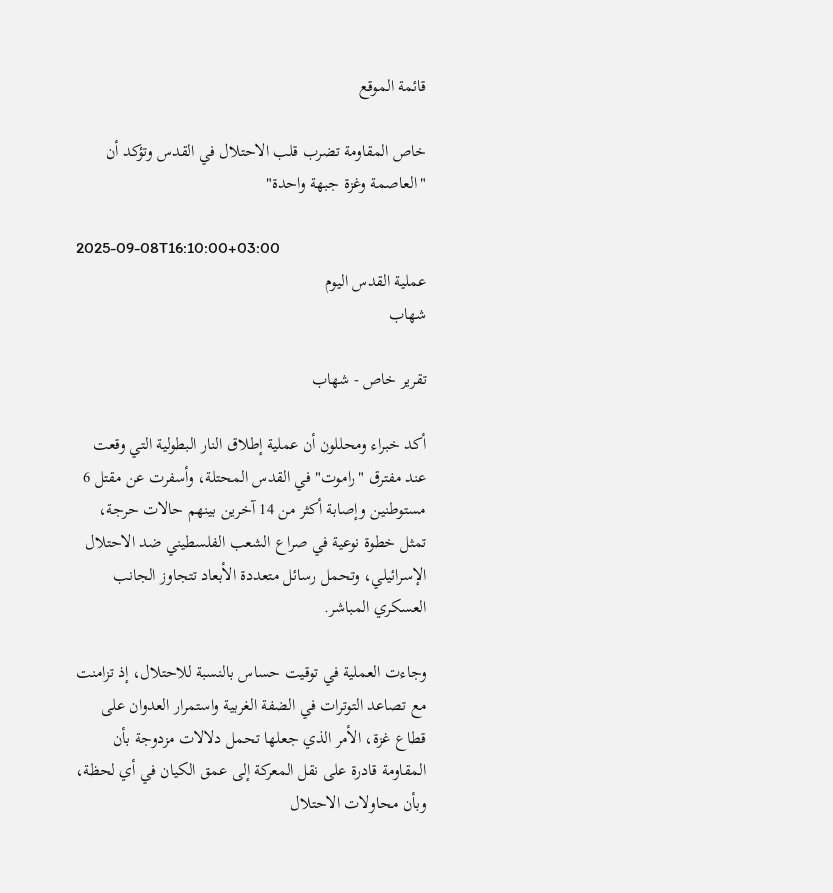قائمة الموقع

خاص المقاومة تضرب قلب الاحتلال في القدس وتؤكد أن "العاصمة وغزة جبهة واحدة"

2025-09-08T16:10:00+03:00
عملية القدس اليوم
شهاب

تقرير خاص - شهاب

أكد خبراء ومحللون أن عملية إطلاق النار البطولية التي وقعت عند مفترق "راموت" في القدس المحتلة، وأسفرت عن مقتل 6 مستوطنين وإصابة أكثر من 14 آخرين بينهم حالات حرجة، تمثل خطوة نوعية في صراع الشعب الفلسطيني ضد الاحتلال الإسرائيلي، وتحمل رسائل متعددة الأبعاد تتجاوز الجانب العسكري المباشر.

وجاءت العملية في توقيت حساس بالنسبة للاحتلال، إذ تزامنت مع تصاعد التوترات في الضفة الغربية واستمرار العدوان على قطاع غزة، الأمر الذي جعلها تحمل دلالات مزدوجة بأن المقاومة قادرة على نقل المعركة إلى عمق الكيان في أي لحظة، وبأن محاولات الاحتلال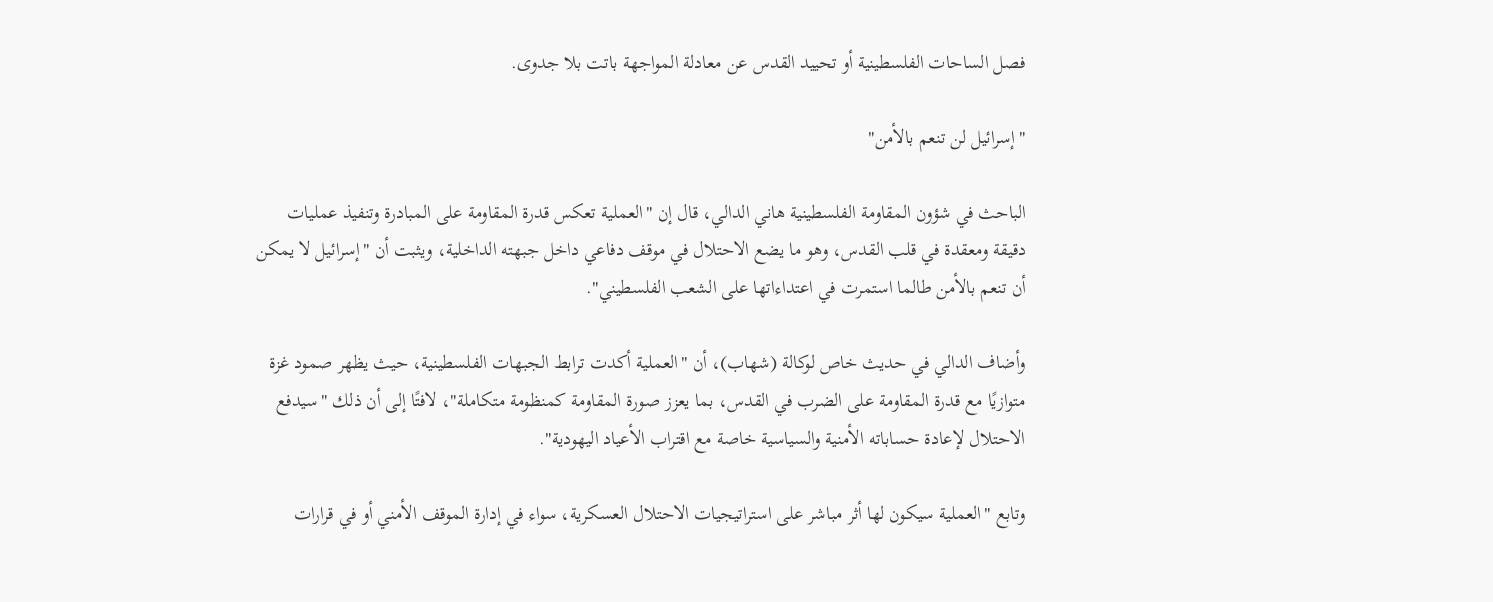فصل الساحات الفلسطينية أو تحييد القدس عن معادلة المواجهة باتت بلا جدوى.

"إسرائيل لن تنعم بالأمن"

الباحث في شؤون المقاومة الفلسطينية هاني الدالي، قال إن "العملية تعكس قدرة المقاومة على المبادرة وتنفيذ عمليات دقيقة ومعقدة في قلب القدس، وهو ما يضع الاحتلال في موقف دفاعي داخل جبهته الداخلية، ويثبت أن "إسرائيل لا يمكن أن تنعم بالأمن طالما استمرت في اعتداءاتها على الشعب الفلسطيني".

وأضاف الدالي في حديث خاص لوكالة (شهاب)، أن "العملية أكدت ترابط الجبهات الفلسطينية، حيث يظهر صمود غزة متوازيًا مع قدرة المقاومة على الضرب في القدس، بما يعزز صورة المقاومة كمنظومة متكاملة"، لافتًا إلى أن ذلك "سيدفع الاحتلال لإعادة حساباته الأمنية والسياسية خاصة مع اقتراب الأعياد اليهودية".

وتابع "العملية سيكون لها أثر مباشر على استراتيجيات الاحتلال العسكرية، سواء في إدارة الموقف الأمني أو في قرارات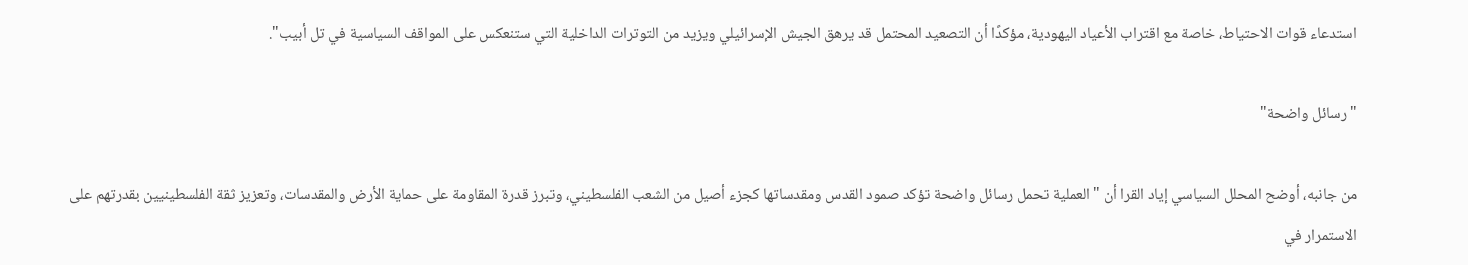استدعاء قوات الاحتياط، خاصة مع اقتراب الأعياد اليهودية، مؤكدًا أن التصعيد المحتمل قد يرهق الجيش الإسرائيلي ويزيد من التوترات الداخلية التي ستنعكس على المواقف السياسية في تل أبيب".

"رسائل واضحة"

من جانبه، أوضح المحلل السياسي إياد القرا أن "العملية تحمل رسائل واضحة تؤكد صمود القدس ومقدساتها كجزء أصيل من الشعب الفلسطيني، وتبرز قدرة المقاومة على حماية الأرض والمقدسات، وتعزيز ثقة الفلسطينيين بقدرتهم على الاستمرار في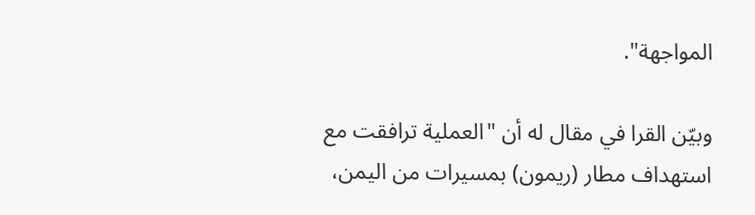المواجهة".

وبيّن القرا في مقال له أن "العملية ترافقت مع استهداف مطار (ريمون) بمسيرات من اليمن،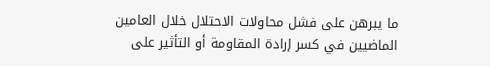ما يبرهن على فشل محاولات الاحتلال خلال العامين الماضيين في كسر إرادة المقاومة أو التأثير على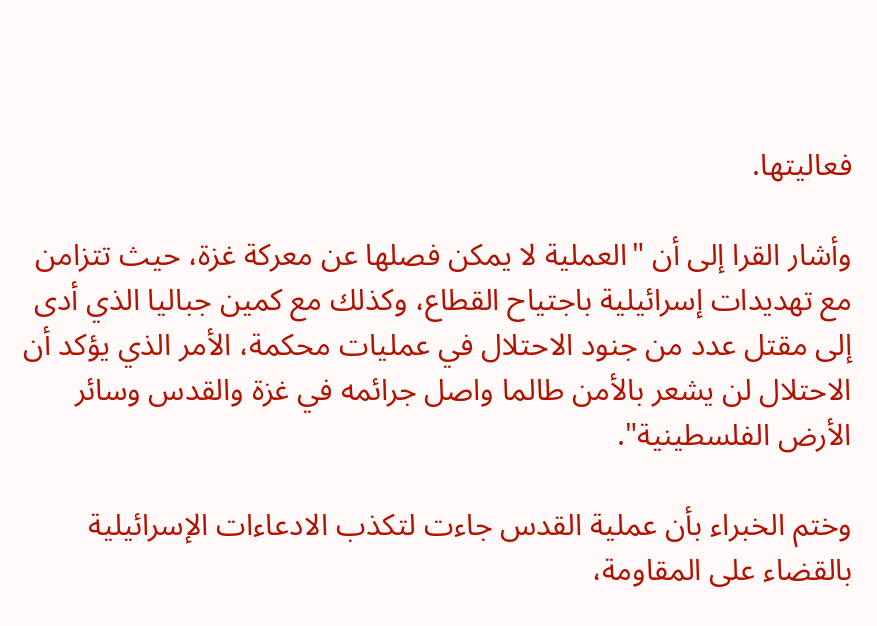فعاليتها.

وأشار القرا إلى أن "العملية لا يمكن فصلها عن معركة غزة، حيث تتزامن مع تهديدات إسرائيلية باجتياح القطاع، وكذلك مع كمين جباليا الذي أدى إلى مقتل عدد من جنود الاحتلال في عمليات محكمة، الأمر الذي يؤكد أن الاحتلال لن يشعر بالأمن طالما واصل جرائمه في غزة والقدس وسائر الأرض الفلسطينية".

وختم الخبراء بأن عملية القدس جاءت لتكذب الادعاءات الإسرائيلية بالقضاء على المقاومة،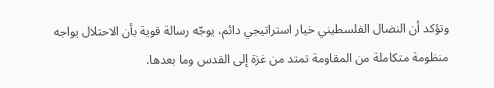وتؤكد أن النضال الفلسطيني خيار استراتيجي دائم، يوجّه رسالة قوية بأن الاحتلال يواجه منظومة متكاملة من المقاومة تمتد من غزة إلى القدس وما بعدها.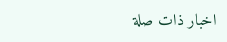اخبار ذات صلة